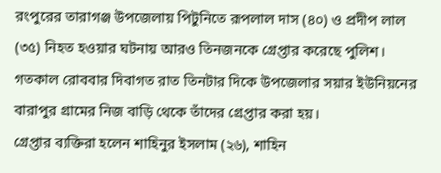রংপুরের তারাগঞ্জ উপজেলায় পিটুনিতে রূপলাল দাস (৪০) ও প্রদীপ লাল (৩৫) নিহত হওয়ার ঘটনায় আরও তিনজনকে গ্রেপ্তার করেছে পুলিশ। গতকাল রোববার দিবাগত রাত তিনটার দিকে উপজেলার সয়ার ইউনিয়নের বারাপুর গ্রামের নিজ বাড়ি থেকে তাঁদের গ্রেপ্তার করা হয়।
গ্রেপ্তার ব্যক্তিরা হলেন শাহিনুর ইসলাম (২৬), শাহিন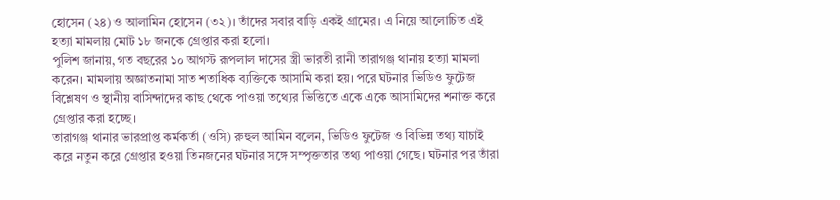হোসেন (২৪) ও আলামিন হোসেন (৩২)। তাঁদের সবার বাড়ি একই গ্রামের। এ নিয়ে আলোচিত এই হত্যা মামলায় মোট ১৮ জনকে গ্রেপ্তার করা হলো।
পুলিশ জানায়, গত বছরের ১০ আগস্ট রূপলাল দাসের স্ত্রী ভারতী রানী তারাগঞ্জ থানায় হত্যা মামলা করেন। মামলায় অজ্ঞাতনামা সাত শতাধিক ব্যক্তিকে আসামি করা হয়। পরে ঘটনার ভিডিও ফুটেজ বিশ্লেষণ ও স্থানীয় বাসিন্দাদের কাছ থেকে পাওয়া তথ্যের ভিত্তিতে একে একে আসামিদের শনাক্ত করে গ্রেপ্তার করা হচ্ছে।
তারাগঞ্জ থানার ভারপ্রাপ্ত কর্মকর্তা (ওসি) রুহুল আমিন বলেন, ভিডিও ফুটেজ ও বিভিন্ন তথ্য যাচাই করে নতুন করে গ্রেপ্তার হওয়া তিনজনের ঘটনার সঙ্গে সম্পৃক্ততার তথ্য পাওয়া গেছে। ঘটনার পর তাঁরা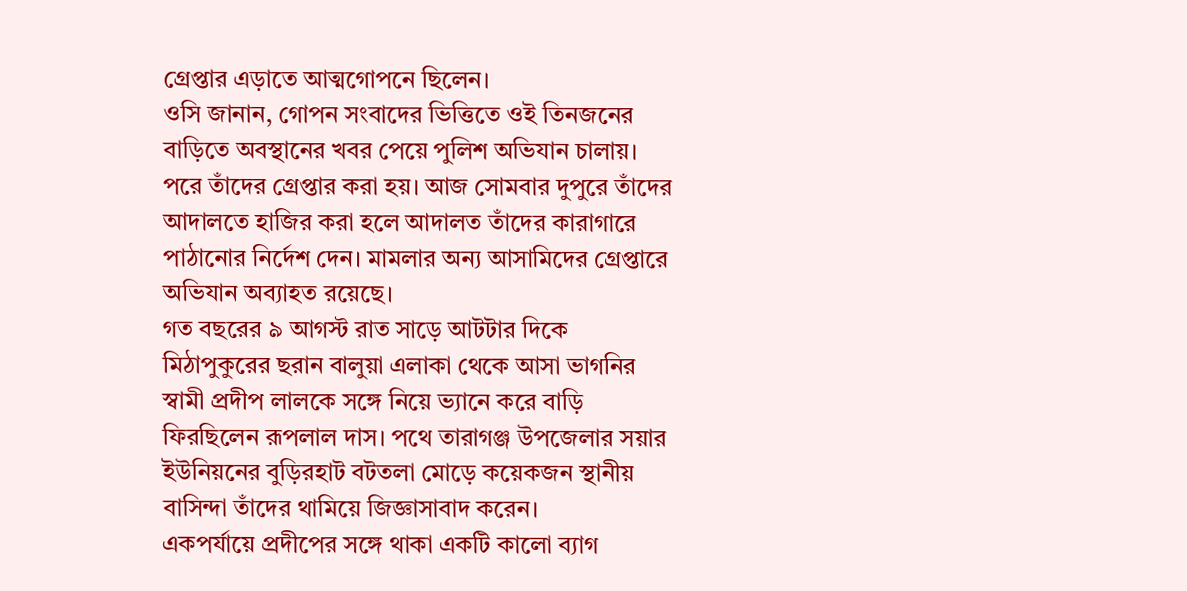গ্রেপ্তার এড়াতে আত্মগোপনে ছিলেন।
ওসি জানান, গোপন সংবাদের ভিত্তিতে ওই তিনজনের বাড়িতে অবস্থানের খবর পেয়ে পুলিশ অভিযান চালায়। পরে তাঁদের গ্রেপ্তার করা হয়। আজ সোমবার দুপুরে তাঁদের আদালতে হাজির করা হলে আদালত তাঁদের কারাগারে পাঠানোর নির্দেশ দেন। মামলার অন্য আসামিদের গ্রেপ্তারে অভিযান অব্যাহত রয়েছে।
গত বছরের ৯ আগস্ট রাত সাড়ে আটটার দিকে মিঠাপুকুরের ছরান বালুয়া এলাকা থেকে আসা ভাগনির স্বামী প্রদীপ লালকে সঙ্গে নিয়ে ভ্যানে করে বাড়ি ফিরছিলেন রূপলাল দাস। পথে তারাগঞ্জ উপজেলার সয়ার ইউনিয়নের বুড়িরহাট বটতলা মোড়ে কয়েকজন স্থানীয় বাসিন্দা তাঁদের থামিয়ে জিজ্ঞাসাবাদ করেন।
একপর্যায়ে প্রদীপের সঙ্গে থাকা একটি কালো ব্যাগ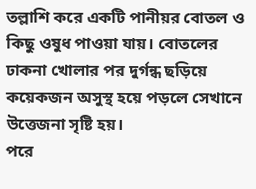তল্লাশি করে একটি পানীয়র বোতল ও কিছু ওষুধ পাওয়া যায়। বোতলের ঢাকনা খোলার পর দুর্গন্ধ ছড়িয়ে কয়েকজন অসুস্থ হয়ে পড়লে সেখানে উত্তেজনা সৃষ্টি হয়।
পরে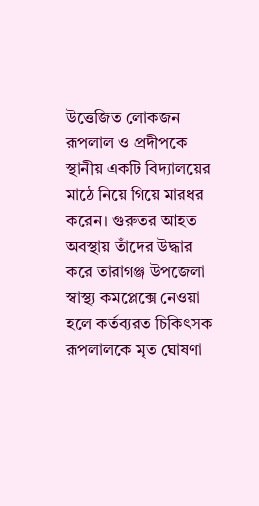উত্তেজিত লোকজন রূপলাল ও প্রদীপকে স্থানীয় একটি বিদ্যালয়ের মাঠে নিয়ে গিয়ে মারধর করেন। গুরুতর আহত অবস্থায় তাঁদের উদ্ধার করে তারাগঞ্জ উপজেলা স্বাস্থ্য কমপ্লেক্সে নেওয়া হলে কর্তব্যরত চিকিৎসক রূপলালকে মৃত ঘোষণা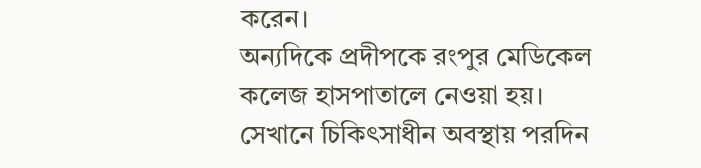করেন।
অন্যদিকে প্রদীপকে রংপুর মেডিকেল কলেজ হাসপাতালে নেওয়া হয়। সেখানে চিকিৎসাধীন অবস্থায় পরদিন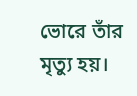ভোরে তাঁর মৃত্যু হয়।